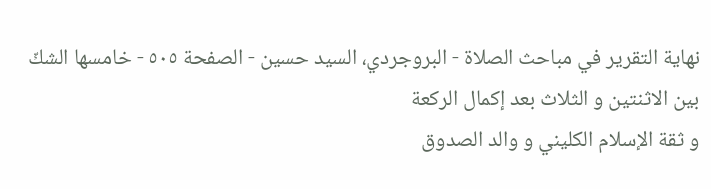نهاية التقرير في مباحث الصلاة - البروجردي، السيد حسين - الصفحة ٥٠٥ - خامسها الشكّ بين الاثنتين و الثلاث بعد إكمال الركعة
و ثقة الإسلام الكليني و والد الصدوق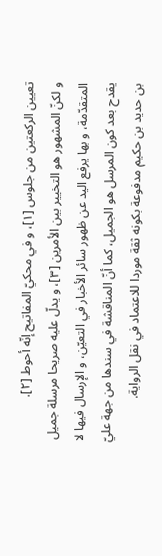تعيين الركعتين من جلوس [١]، و في محكيّ المفاتيح إنّه أحوط [٢].
و لكنّ المشهور هو التخيير بين الأمرين [٣]، و يدلّ عليه صريحا مرسلة جميل المتقدّمة، و بها يرفع اليد عن ظهور سائر الأخبار في التعيّن، و الإرسال فيها لا يقدح بعد كون المرسل هو الجميل، كما أنّ المناقشة في سندها من جهة عليّ بن حديد بن حكيم مدفوعة بكونه ثقة موردا للاعتماد في نقل الرواية.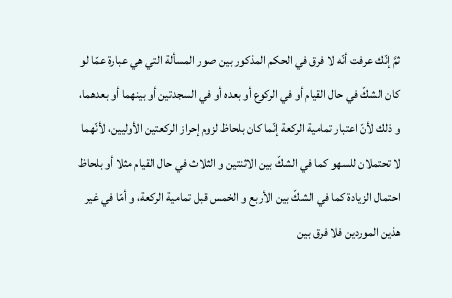ثمَّ إنّك عرفت أنّه لا فرق في الحكم المذكور بين صور المسألة التي هي عبارة عمّا لو كان الشكّ في حال القيام أو في الركوع أو بعده أو في السجدتين أو بينهما أو بعدهما، و ذلك لأنّ اعتبار تمامية الركعة إنّما كان بلحاظ لزوم إحراز الركعتين الأوليين، لأنّهما لا تحتملان للسهو كما في الشكّ بين الاثنتين و الثلاث في حال القيام مثلا أو بلحاظ احتمال الزيادة كما في الشكّ بين الأربع و الخمس قبل تمامية الركعة، و أمّا في غير هذين الموردين فلا فرق بين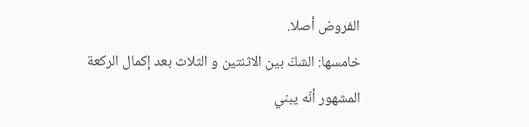الفروض أصلا.
خامسها: الشكّ بين الاثنتين و الثلاث بعد إكمال الركعة
المشهور أنّه يبني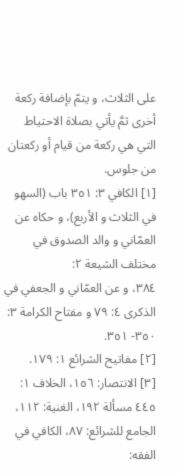على الثلاث، و يتمّ بإضافة ركعة أخرى ثمَّ يأتي بصلاة الاحتياط التي هي ركعة من قيام أو ركعتان من جلوس.
[١] الكافي ٣: ٣٥١ باب (السهو في الثلاث و الأربع)، و حكاه عن العمّاني و والد الصدوق في مختلف الشيعة ٢:
٣٨٤، و عن العمّاني و الجعفي في الذكرى ٤: ٧٩ و مفتاح الكرامة ٣: ٣٥٠- ٣٥١.
[٢] مفاتيح الشرائع ١: ١٧٩.
[٣] الانتصار: ١٥٦، الخلاف ١: ٤٤٥ مسألة ١٩٢، الغنية: ١١٢، الجامع للشرائع: ٨٧، الكافي في الفقه: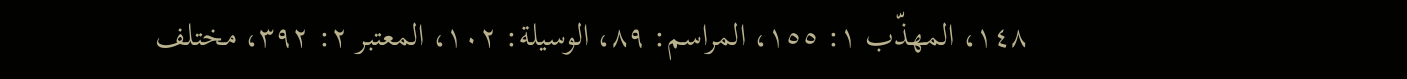١٤٨، المهذّب ١: ١٥٥، المراسم: ٨٩، الوسيلة: ١٠٢، المعتبر ٢: ٣٩٢، مختلف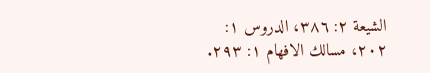الشيعة ٢: ٣٨٦، الدروس ١: ٢٠٢، مسالك الافهام ١: ٢٩٣.